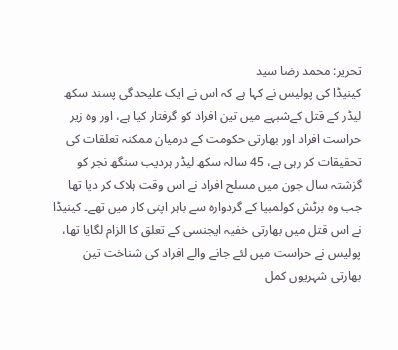تحریر: محمد رضا سید
کینیڈا کی پولیس نے کہا ہے کہ اس نے ایک علیحدگی پسند سکھ لیڈر کے قتل کےشبہے میں تین افراد کو گرفتار کیا ہے، اور وہ زیر حراست افراد اور بھارتی حکومت کے درمیان ممکنہ تعلقات کی تحقیقات کر رہی ہے، 45 سالہ سکھ لیڈر ہردیب سنگھ نجر کو گزشتہ سال جون میں مسلح افراد نے اس وقت ہلاک کر دیا تھا جب وہ برٹش کولمبیا کے گردوارہ سے باہر اپنی کار میں تھے۔ کینیڈا نے اس قتل میں بھارتی خفیہ ایجنسی کے تعلق کا الزام لگایا تھا، پولیس نے حراست میں لئے جانے والے افراد کی شناخت تین بھارتی شہریوں کمل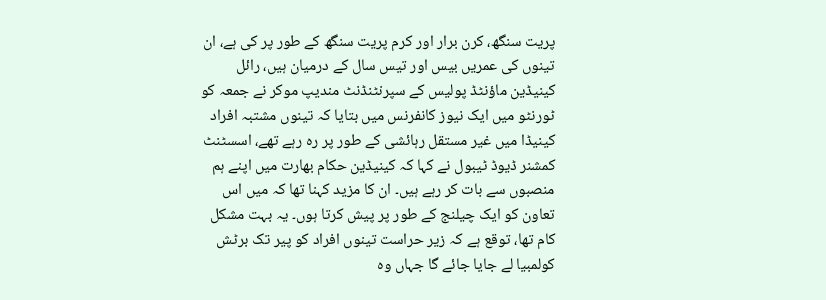پریت سنگھ، کرن برار اور کرم پریت سنگھ کے طور پر کی ہے، ان تینوں کی عمریں بیس اور تیس سال کے درمیان ہیں، رائل کینیڈین ماؤنٹڈ پولیس کے سپرنٹنڈنٹ مندیپ موکر نے جمعہ کو ٹورنٹو میں ایک نیوز کانفرنس میں بتایا کہ تینوں مشتبہ افراد کینیڈا میں غیر مستقل رہائشی کے طور پر رہ رہے تھے، اسسٹنٹ کمشنر ڈیوڈ ٹیبول نے کہا کہ کینیڈین حکام بھارت میں اپنے ہم منصبوں سے بات کر رہے ہیں۔ ان کا مزید کہنا تھا کہ میں اس تعاون کو ایک چیلنج کے طور پر پیش کرتا ہوں۔ یہ بہت مشکل کام تھا، توقع ہے کہ زیر حراست تینوں افراد کو پیر تک برٹش کولمبیا لے جایا جائے گا جہاں وہ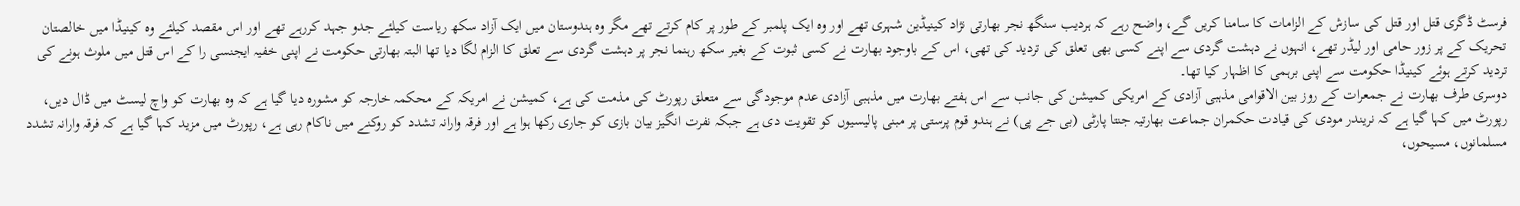فرسٹ ڈگری قتل اور قتل کی سازش کے الزامات کا سامنا کریں گے، واضح رہے کہ ہردیب سنگھ نجر بھارتی نژاد کینیڈین شہری تھے اور وہ ایک پلمبر کے طور پر کام کرتے تھے مگر وہ ہندوستان میں ایک آزاد سکھ ریاست کیلئے جدو جہد کررہے تھے اور اس مقصد کیلئے وہ کینیڈا میں خالصتان تحریک کے پر زور حامی اور لیڈر تھے، انہوں نے دہشت گردی سے اپنے کسی بھی تعلق کی تردید کی تھی، اس کے باوجود بھارت نے کسی ثبوت کے بغیر سکھ رہنما نجر پر دہشت گردی سے تعلق کا الزام لگا دیا تھا البتہ بھارتی حکومت نے اپنی خفیہ ایجنسی را کے اس قتل میں ملوث ہونے کی تردید کرتے ہوئے کینیڈا حکومت سے اپنی برہمی کا اظہار کیا تھا۔
دوسری طرف بھارت نے جمعرات کے روز بین الاقوامی مذہبی آزادی کے امریکی کمیشن کی جانب سے اس ہفتے بھارت میں مذہبی آزادی عدم موجودگی سے متعلق رپورٹ کی مذمت کی ہے، کمیشن نے امریکہ کے محکمہ خارجہ کو مشورہ دیا گیا ہے کہ وہ بھارت کو واچ لیسٹ میں ڈال دیں، رپورٹ میں کہا گیا ہے کہ نریندر مودی کی قیادت حکمران جماعت بھارتیہ جنتا پارٹی (بی جے پی) نے ہندو قوم پرستی پر مبنی پالیسیوں کو تقویت دی ہے جبکہ نفرت انگیز بیان بازی کو جاری رکھا ہوا ہے اور فرقہ وارانہ تشدد کو روکنے میں ناکام رہی ہے، رپورٹ میں مزید کہا گیا ہے کہ فرقہ وارانہ تشدد مسلمانوں، مسیحوں،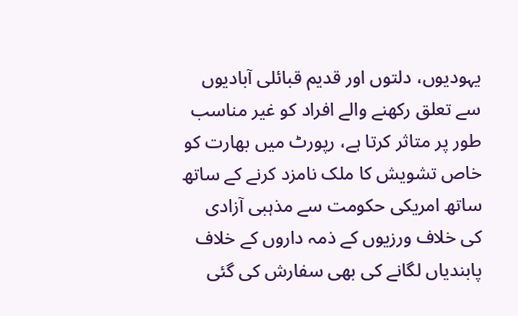یہودیوں، دلتوں اور قدیم قبائلی آبادیوں سے تعلق رکھنے والے افراد کو غیر مناسب طور پر متاثر کرتا ہے، رپورٹ میں بھارت کو خاص تشویش کا ملک نامزد کرنے کے ساتھ ساتھ امریکی حکومت سے مذہبی آزادی کی خلاف ورزیوں کے ذمہ داروں کے خلاف پابندیاں لگانے کی بھی سفارش کی گئی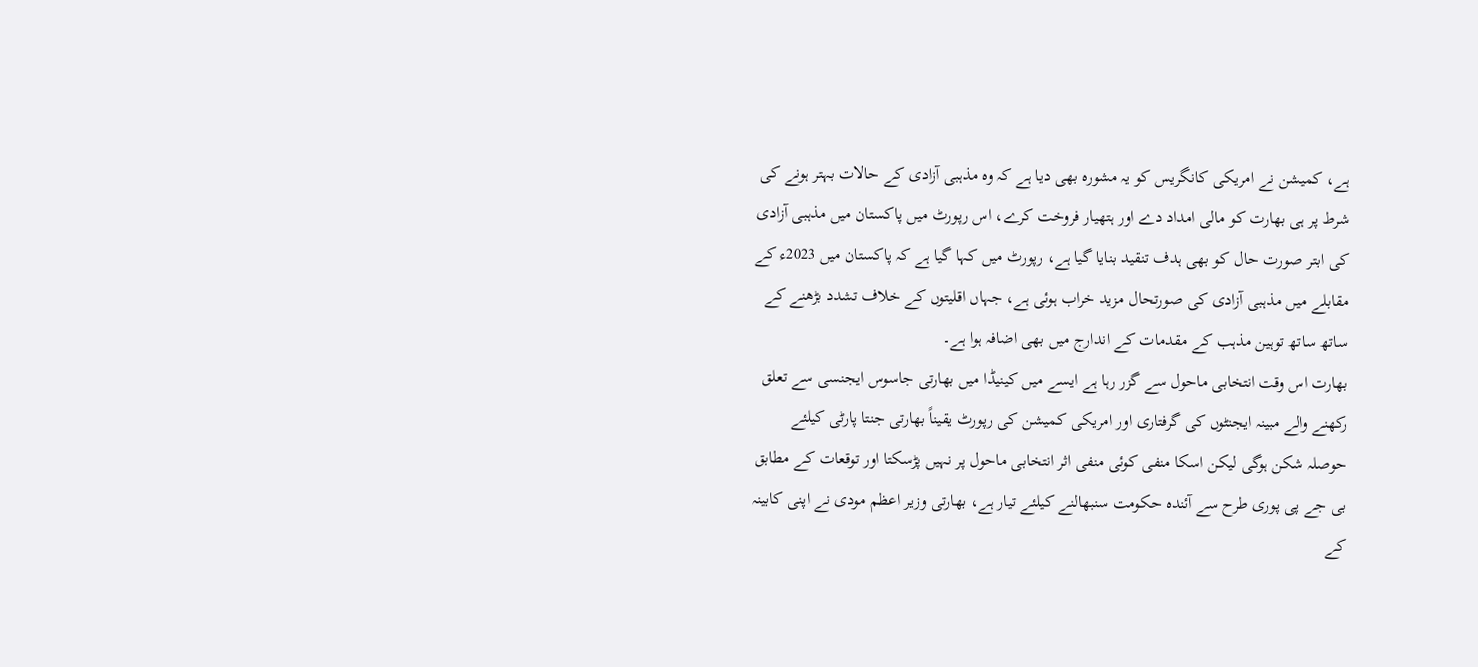ہے، کمیشن نے امریکی کانگریس کو یہ مشورہ بھی دیا ہے کہ وہ مذہبی آزادی کے حالات بہتر ہونے کی شرط پر ہی بھارت کو مالی امداد دے اور ہتھیار فروخت کرے، اس رپورٹ میں پاکستان میں مذہبی آزادی کی ابتر صورت حال کو بھی ہدف تنقید بنایا گیا ہے، رپورٹ میں کہا گیا ہے کہ پاکستان میں 2023ء کے مقابلے میں مذہبی آزادی کی صورتحال مزید خراب ہوئی ہے، جہاں اقلیتوں کے خلاف تشدد بڑھنے کے ساتھ ساتھ توہین مذہب کے مقدمات کے اندارج میں بھی اضافہ ہوا ہے۔
بھارت اس وقت انتخابی ماحول سے گزر رہا ہے ایسے میں کینیڈا میں بھارتی جاسوس ایجنسی سے تعلق رکھنے والے مبینہ ایجنٹوں کی گرفتاری اور امریکی کمیشن کی رپورٹ یقیناً بھارتی جنتا پارٹی کیلئے حوصلہ شکن ہوگی لیکن اسکا منفی کوئی منفی اثر انتخابی ماحول پر نہیں پڑسکتا اور توقعات کے مطابق بی جے پی پوری طرح سے آئندہ حکومت سنبھالنے کیلئے تیار ہے، بھارتی وزیر اعظم مودی نے اپنی کابینہ کے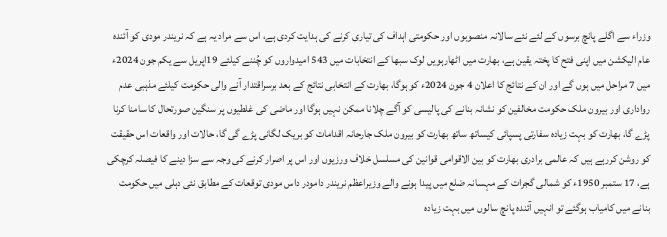وزراء سے اگلے پانچ برسوں کے لئے نئے سالانہ منصوبوں اور حکومتی اہداف کی تیاری کرنے کی ہدایت کردی ہے، اس سے مراد یہ ہے کہ نریندر مودی کو آئندہ عام الیکشن میں اپنی فتح کا پختہ یقین ہے، بھارت میں اٹھارہویں لوک سبھا کے انتخابات میں 543 امیدواروں کو چُننے کیلئے 19اپریل سے یکم جون 2024ء میں 7 مراحل میں ہوں گے اور ان کے نتائج کا اعلان 4 جون 2024ء کو ہوگا، بھارت کے انتخابی نتائج کے بعد برسراقتدار آنے والی حکومت کیلئے مذہبی عدم رواداری اور بیرون ملک حکومت مخالفین کو نشانہ بنانے کی پالیسی کو آگے چلانا ممکن نہیں ہوگا اور ماضی کی غلطیوں پر سنگین صورتحال کا سامنا کرنا پڑے گا، بھارت کو بہت زیادہ سفارتی پسپائی کیساتھ ساتھ بھارت کو بیرون ملک جارحانہ اقدامات کو بریک لگانی پڑے گی گا، حالات اور واقعات اس حقیقت کو روشن کررہے ہیں کہ عالمی برادری بھارت کو بین الاقوامی قوانین کی مسلسل خلاف ورزیوں اور اس پر اصرار کرنے کی وجہ سے سزا دینے کا فیصلہ کرچکی ہے، 17 ستمبر 1950ء کو شمالی گجرات کے مہسانہ ضلع میں پیدا ہونے والے وزیراعظم نریندر دامودر داس مودی توقعات کے مطابق نئی دہلی میں حکومت بنانے میں کامیاب ہوگئے تو انہیں آئندہ پانچ سالوں میں بہت زیادہ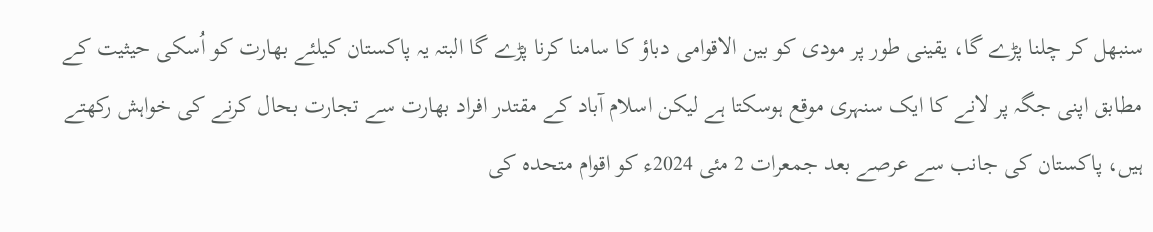سنبھل کر چلنا پڑے گا، یقینی طور پر مودی کو بین الاقوامی دباؤ کا سامنا کرنا پڑے گا البتہ یہ پاکستان کیلئے بھارت کو اُسکی حیثیت کے مطابق اپنی جگہ پر لانے کا ایک سنہری موقع ہوسکتا ہے لیکن اسلام آباد کے مقتدر افراد بھارت سے تجارت بحال کرنے کی خواہش رکھتے ہیں، پاکستان کی جانب سے عرصے بعد جمعرات 2 مئی 2024ء کو اقوام متحدہ کی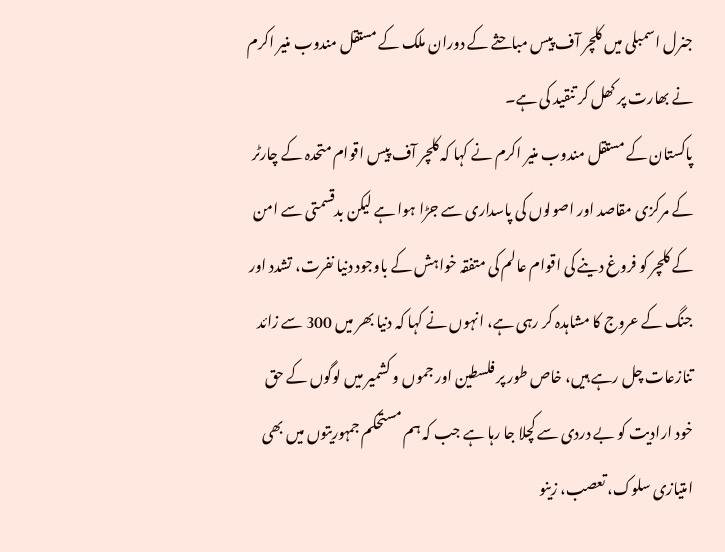جنرل اسمبلی میں کلچر آف پیس مباحثے کے دوران ملک کے مستقل مندوب منیر اکرم نے بھارت پر کھل کر تنقید کی ہے۔
پاکستان کے مستقل مندوب منیر اکرم نے کہا کہ کلچر آف پیس اقوام متحدہ کے چارٹر کے مرکزی مقاصد اور اصولوں کی پاسداری سے جڑا ہوا ہے لیکن بدقسمتی سے امن کے کلچر کو فروغ دینے کی اقوام عالم کی متفقہ خواہش کے باوجود دنیا نفرت، تشدد اور جنگ کے عروج کا مشاہدہ کر رہی ہے، انہوں نے کہا کہ دنیا بھر میں 300 سے زائد تنازعات چل رہے ہیں، خاص طور پر فلسطین اور جموں و کشمیر میں لوگوں کے حق خود ارادیت کو بے دردی سے کچلا جا رہا ہے جب کہ ہم مستحکم جمہوریتوں میں بھی امتیازی سلوک، تعصب، زینو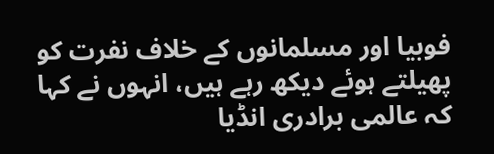فوبیا اور مسلمانوں کے خلاف نفرت کو پھیلتے ہوئے دیکھ رہے ہیں، انہوں نے کہا کہ عالمی برادری انڈیا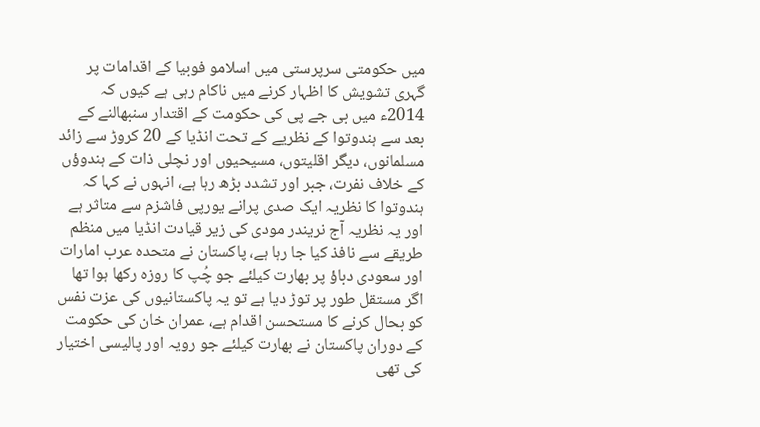میں حکومتی سرپرستی میں اسلامو فوبیا کے اقدامات پر گہری تشویش کا اظہار کرنے میں ناکام رہی ہے کیوں کہ 2014ء میں بی جے پی کی حکومت کے اقتدار سنبھالنے کے بعد سے ہندوتوا کے نظریے کے تحت انڈیا کے 20 کروڑ سے زائد مسلمانوں، دیگر اقلیتوں، مسیحیوں اور نچلی ذات کے ہندوؤں کے خلاف نفرت، جبر اور تشدد بڑھ رہا ہے، انہوں نے کہا کہ ہندوتوا کا نظریہ ایک صدی پرانے یورپی فاشزم سے متاثر ہے اور یہ نظریہ آج نریندر مودی کی زیر قیادت انڈیا میں منظم طریقے سے نافذ کیا جا رہا ہے، پاکستان نے متحدہ عرب امارات اور سعودی دباؤ پر بھارت کیلئے جو چُپ کا روزہ رکھا ہوا تھا اگر مستقل طور پر توڑ دیا ہے تو یہ پاکستانیوں کی عزت نفس کو بحال کرنے کا مستحسن اقدام ہے، عمران خان کی حکومت کے دوران پاکستان نے بھارت کیلئے جو رویہ اور پالیسی اختیار کی تھی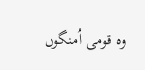وہ قومی اُمنگوں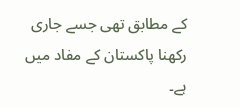کے مطابق تھی جسے جاری رکھنا پاکستان کے مفاد میں ہے۔